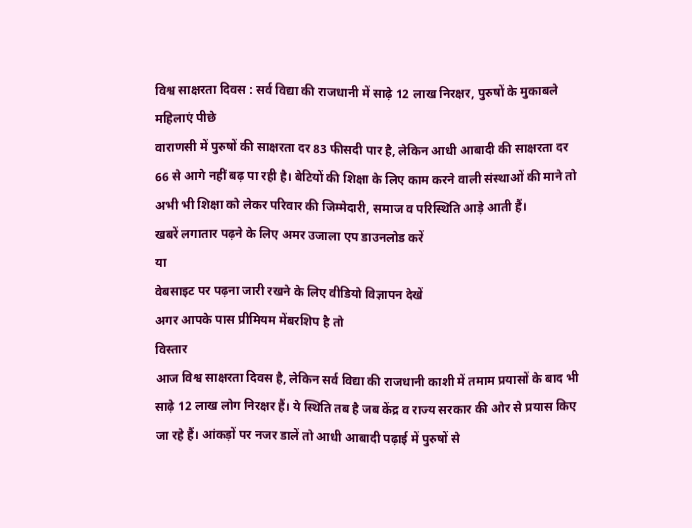विश्व साक्षरता दिवस : सर्व विद्या की राजधानी में साढ़े 12 लाख निरक्षर, पुरुषों के मुकाबले महिलाएं पीछे
वाराणसी में पुरुषों की साक्षरता दर 83 फीसदी पार है, लेकिन आधी आबादी की साक्षरता दर 66 से आगे नहीं बढ़ पा रही है। बेटियों की शिक्षा के लिए काम करने वाली संस्थाओं की माने तो अभी भी शिक्षा को लेकर परिवार की जिम्मेदारी, समाज व परिस्थिति आड़े आती हैं।
खबरें लगातार पढ़ने के लिए अमर उजाला एप डाउनलोड करें
या
वेबसाइट पर पढ़ना जारी रखने के लिए वीडियो विज्ञापन देखें
अगर आपके पास प्रीमियम मेंबरशिप है तो
विस्तार
आज विश्व साक्षरता दिवस है, लेकिन सर्व विद्या की राजधानी काशी में तमाम प्रयासों के बाद भी साढ़े 12 लाख लोग निरक्षर हैं। ये स्थिति तब है जब केंद्र व राज्य सरकार की ओर से प्रयास किए जा रहे हैं। आंकड़ों पर नजर डालें तो आधी आबादी पढ़ाई में पुरुषों से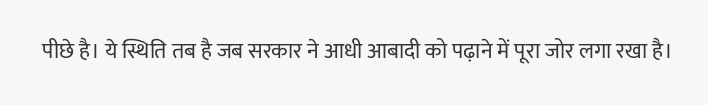पीछे है। ये स्थिति तब है जब सरकार ने आधी आबादी को पढ़ाने में पूरा जोर लगा रखा है।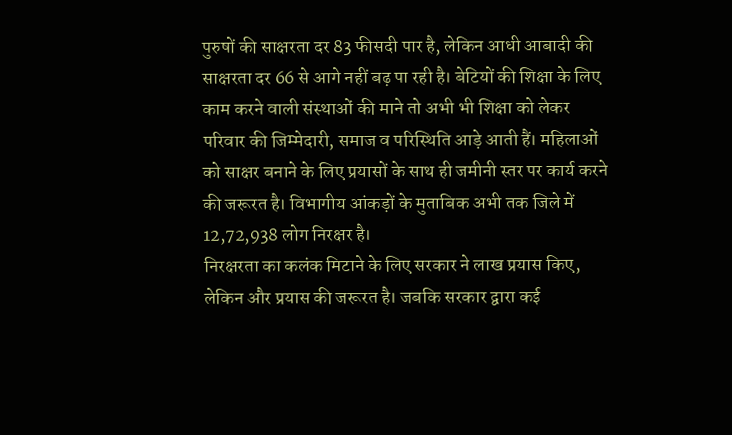पुरुषों की साक्षरता दर 83 फीसदी पार है, लेकिन आधी आबादी की साक्षरता दर 66 से आगे नहीं बढ़ पा रही है। बेटियों की शिक्षा के लिए काम करने वाली संस्थाओं की माने तो अभी भी शिक्षा को लेकर परिवार की जिम्मेदारी, समाज व परिस्थिति आड़े आती हैं। महिलाओं को साक्षर बनाने के लिए प्रयासों के साथ ही जमीनी स्तर पर कार्य करने की जरूरत है। विभागीय आंकड़ों के मुताबिक अभी तक जिले में 12,72,938 लोग निरक्षर है।
निरक्षरता का कलंक मिटाने के लिए सरकार ने लाख प्रयास किए, लेकिन और प्रयास की जरूरत है। जबकि सरकार द्वारा कई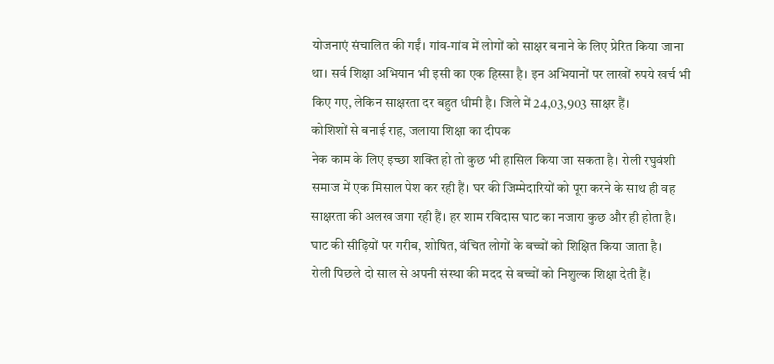योजनाएं संचालित की गईं। गांव-गांव में लोगों को साक्षर बनाने के लिए प्रेरित किया जाना था। सर्व शिक्षा अभियान भी इसी का एक हिस्सा है। इन अभियानों पर लाखों रुपये खर्च भी किए गए, लेकिन साक्षरता दर बहुत धीमी है। जिले में 24,03,903 साक्षर हैं।
कोशिशों से बनाई राह, जलाया शिक्षा का दीपक
नेक काम के लिए इच्छा शक्ति हो तो कुछ भी हासिल किया जा सकता है। रोली रघुवंशी समाज में एक मिसाल पेश कर रही हैं। घर की जिम्मेदारियों को पूरा करने के साथ ही वह साक्षरता की अलख जगा रही हैं। हर शाम रविदास घाट का नजारा कुछ और ही होता है। घाट की सीढ़ियों पर गरीब, शोषित, वंचित लोगों के बच्चों को शिक्षित किया जाता है।
रोली पिछले दो साल से अपनी संस्था की मदद से बच्चों को निशुल्क शिक्षा देती हैं।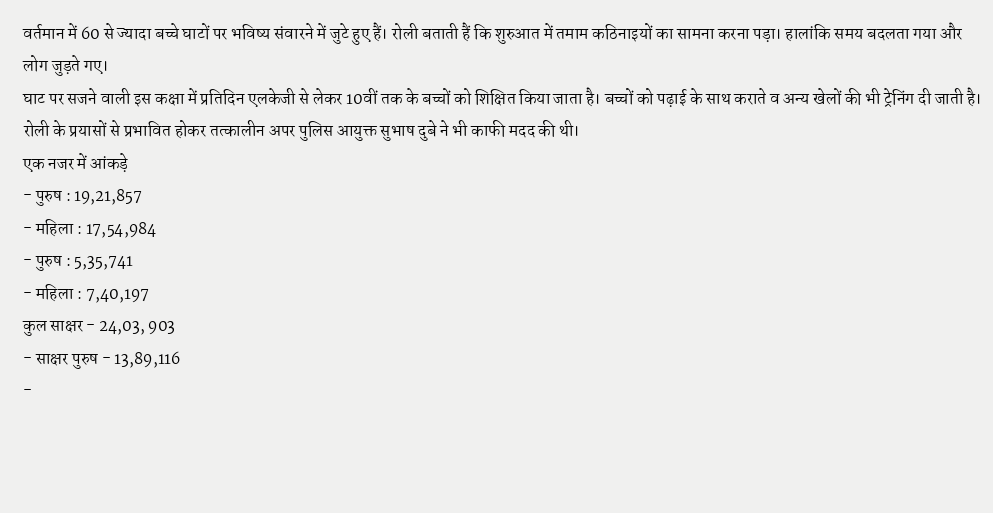वर्तमान में 60 से ज्यादा बच्चे घाटों पर भविष्य संवारने में जुटे हुए हैं। रोली बताती हैं कि शुरुआत में तमाम कठिनाइयों का सामना करना पड़ा। हालांकि समय बदलता गया और लोग जुड़ते गए।
घाट पर सजने वाली इस कक्षा में प्रतिदिन एलकेजी से लेकर 10वीं तक के बच्चों को शिक्षित किया जाता है। बच्चों को पढ़ाई के साथ कराते व अन्य खेलों की भी ट्रेनिंग दी जाती है। रोली के प्रयासों से प्रभावित होकर तत्कालीन अपर पुलिस आयुक्त सुभाष दुबे ने भी काफी मदद की थी।
एक नजर में आंकड़े
- पुरुष : 19,21,857
- महिला : 17,54,984
- पुरुष : 5,35,741
- महिला : 7,40,197
कुल साक्षर - 24,03, 903
- साक्षर पुरुष - 13,89,116
-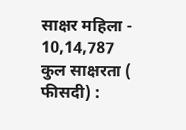साक्षर महिला - 10,14,787
कुल साक्षरता ( फीसदी) :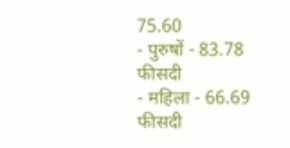75.60
- पुरुषों - 83.78 फीसदी
- महिला - 66.69 फीसदी